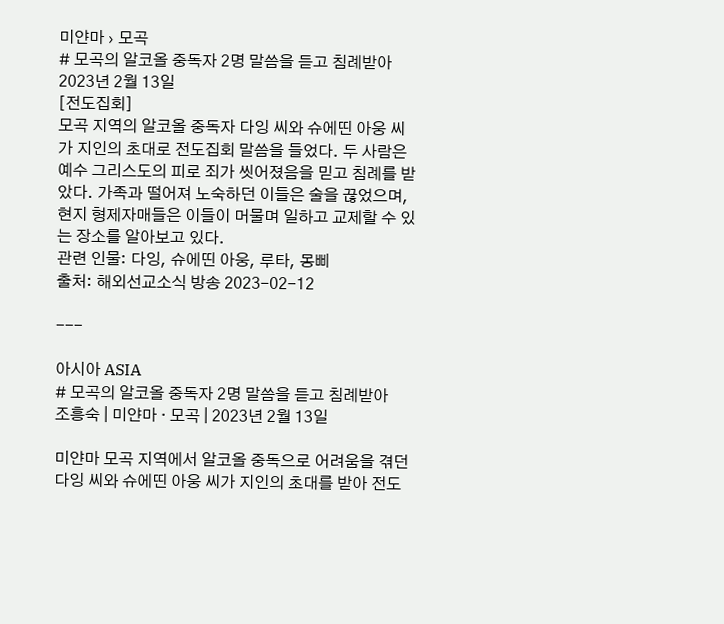미얀마 › 모곡
# 모곡의 알코올 중독자 2명 말씀을 듣고 침례받아
2023년 2월 13일
[전도집회]
모곡 지역의 알코올 중독자 다잉 씨와 슈에띤 아웅 씨가 지인의 초대로 전도집회 말씀을 들었다. 두 사람은 예수 그리스도의 피로 죄가 씻어졌음을 믿고 침례를 받았다. 가족과 떨어져 노숙하던 이들은 술을 끊었으며, 현지 형제자매들은 이들이 머물며 일하고 교제할 수 있는 장소를 알아보고 있다.
관련 인물: 다잉, 슈에띤 아웅, 루타, 몽삐
출처: 해외선교소식 방송 2023-02-12

---

아시아 ASIA
# 모곡의 알코올 중독자 2명 말씀을 듣고 침례받아
조흥숙 | 미얀마 · 모곡 | 2023년 2월 13일

미얀마 모곡 지역에서 알코올 중독으로 어려움을 겪던 다잉 씨와 슈에띤 아웅 씨가 지인의 초대를 받아 전도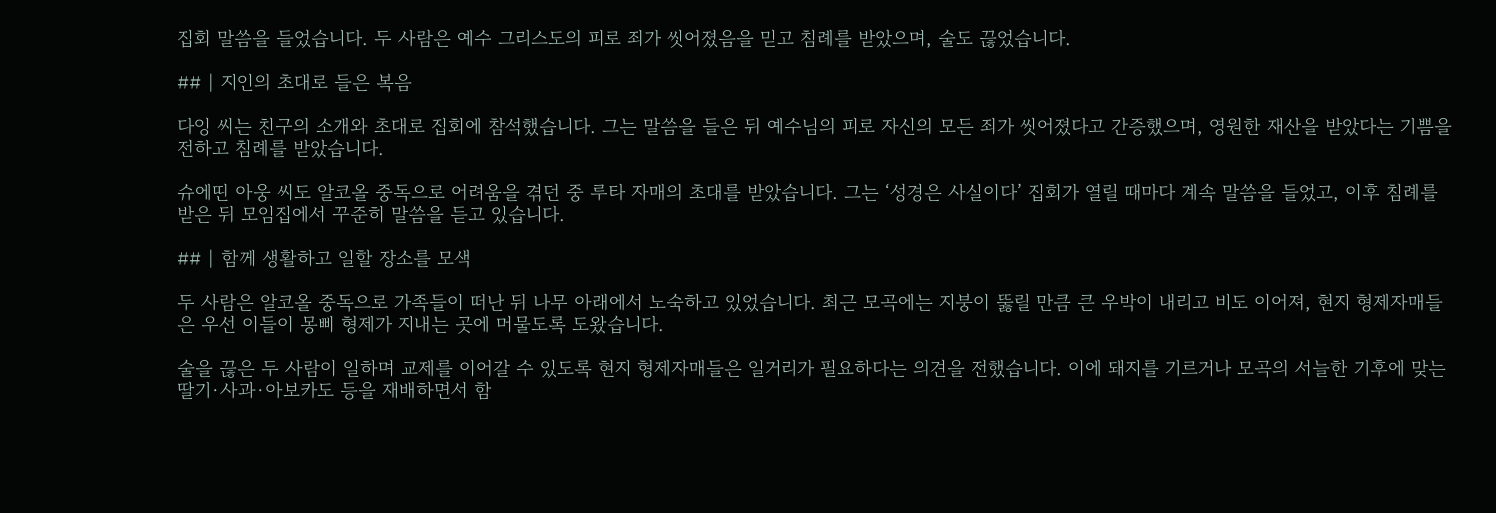집회 말씀을 들었습니다. 두 사람은 예수 그리스도의 피로 죄가 씻어졌음을 믿고 침례를 받았으며, 술도 끊었습니다.

## | 지인의 초대로 들은 복음

다잉 씨는 친구의 소개와 초대로 집회에 참석했습니다. 그는 말씀을 들은 뒤 예수님의 피로 자신의 모든 죄가 씻어졌다고 간증했으며, 영원한 재산을 받았다는 기쁨을 전하고 침례를 받았습니다.

슈에띤 아웅 씨도 알코올 중독으로 어려움을 겪던 중 루타 자매의 초대를 받았습니다. 그는 ‘성경은 사실이다’ 집회가 열릴 때마다 계속 말씀을 들었고, 이후 침례를 받은 뒤 모임집에서 꾸준히 말씀을 듣고 있습니다.

## | 함께 생활하고 일할 장소를 모색

두 사람은 알코올 중독으로 가족들이 떠난 뒤 나무 아래에서 노숙하고 있었습니다. 최근 모곡에는 지붕이 뚫릴 만큼 큰 우박이 내리고 비도 이어져, 현지 형제자매들은 우선 이들이 몽삐 형제가 지내는 곳에 머물도록 도왔습니다.

술을 끊은 두 사람이 일하며 교제를 이어갈 수 있도록 현지 형제자매들은 일거리가 필요하다는 의견을 전했습니다. 이에 돼지를 기르거나 모곡의 서늘한 기후에 맞는 딸기·사과·아보카도 등을 재배하면서 함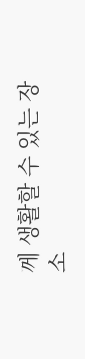께 생활할 수 있는 장소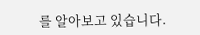를 알아보고 있습니다.